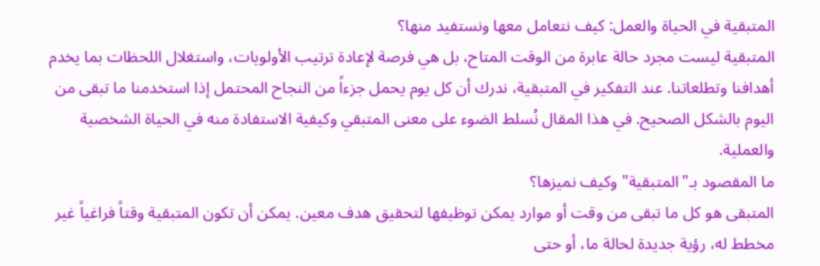المتبقية في الحياة والعمل: كيف نتعامل معها ونستفيد منها؟
المتبقية ليست مجرد حالة عابرة من الوقت المتاح، بل هي فرصة لإعادة ترتيب الأولويات، واستغلال اللحظات بما يخدم أهدافنا وتطلعاتنا. عند التفكير في المتبقية، ندرك أن كل يوم يحمل جزءاً من النجاح المحتمل إذا استخدمنا ما تبقى من اليوم بالشكل الصحيح. في هذا المقال نُسلط الضوء على معنى المتبقي وكيفية الاستفادة منه في الحياة الشخصية والعملية.
ما المقصود بـ"المتبقية" وكيف نميزها؟
المتبقى هو كل ما تبقى من وقت أو موارد يمكن توظيفها لتحقيق هدف معين. يمكن أن تكون المتبقية وقتاً فراغياً غير مخطط له، رؤية جديدة لحالة ما، أو حتى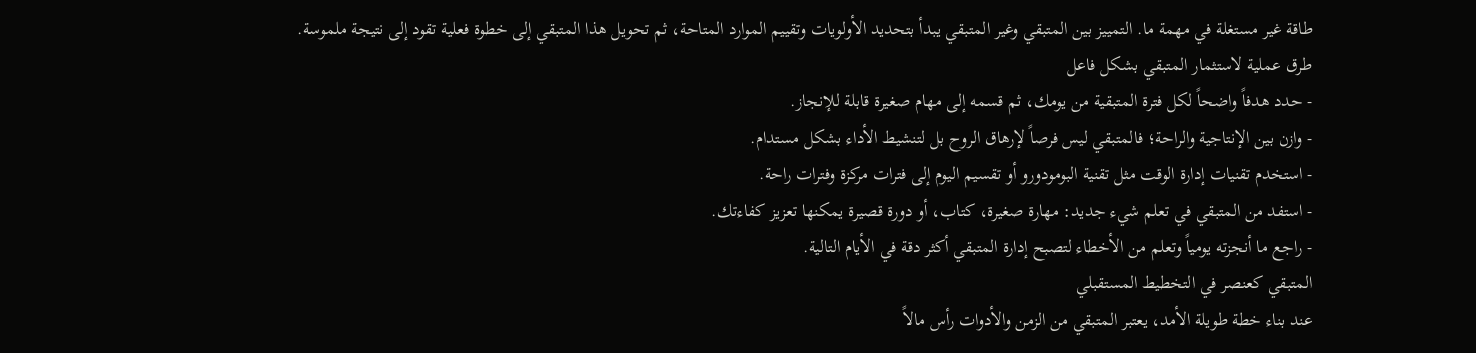طاقة غير مستغلة في مهمة ما. التمييز بين المتبقي وغير المتبقي يبدأ بتحديد الأولويات وتقييم الموارد المتاحة، ثم تحويل هذا المتبقي إلى خطوة فعلية تقود إلى نتيجة ملموسة.
طرق عملية لاستثمار المتبقي بشكل فاعل
- حدد هدفاً واضحاً لكل فترة المتبقية من يومك، ثم قسمه إلى مهام صغيرة قابلة للإنجاز.
- وازن بين الإنتاجية والراحة؛ فالمتبقي ليس فرصاً لإرهاق الروح بل لتنشيط الأداء بشكل مستدام.
- استخدم تقنيات إدارة الوقت مثل تقنية البومودورو أو تقسيم اليوم إلى فترات مركزة وفترات راحة.
- استفد من المتبقي في تعلم شيء جديد: مهارة صغيرة، كتاب، أو دورة قصيرة يمكنها تعزيز كفاءتك.
- راجع ما أنجزته يومياً وتعلم من الأخطاء لتصبح إدارة المتبقي أكثر دقة في الأيام التالية.
المتبقي كعنصر في التخطيط المستقبلي
عند بناء خطة طويلة الأمد، يعتبر المتبقي من الزمن والأدوات رأس مالاً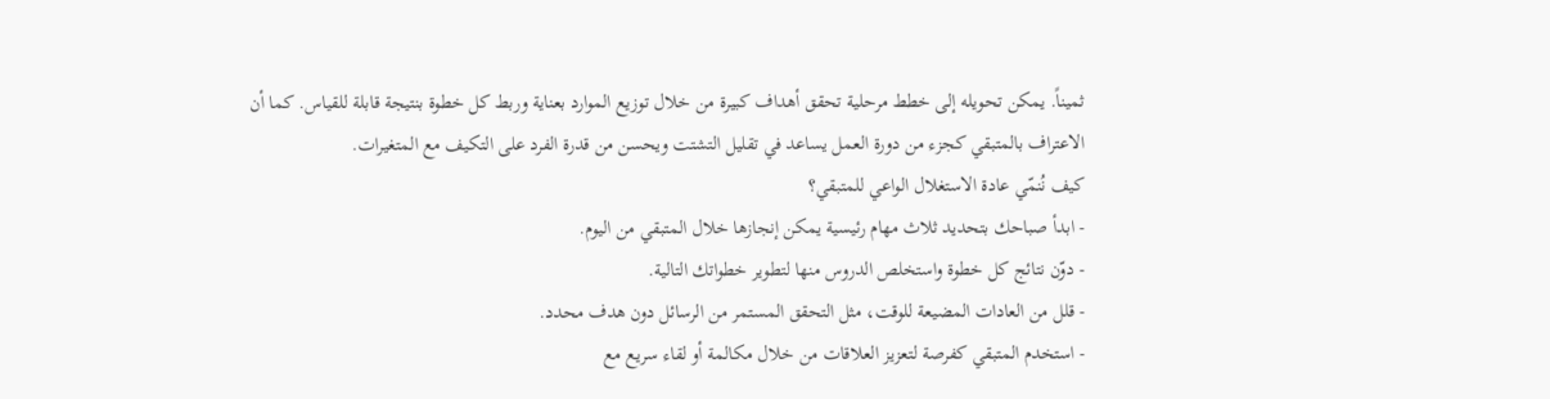ثميناً. يمكن تحويله إلى خطط مرحلية تحقق أهداف كبيرة من خلال توزيع الموارد بعناية وربط كل خطوة بنتيجة قابلة للقياس. كما أن الاعتراف بالمتبقي كجزء من دورة العمل يساعد في تقليل التشتت ويحسن من قدرة الفرد على التكيف مع المتغيرات.
كيف نُنمّي عادة الاستغلال الواعي للمتبقي؟
- ابدأ صباحك بتحديد ثلاث مهام رئيسية يمكن إنجازها خلال المتبقي من اليوم.
- دوّن نتائج كل خطوة واستخلص الدروس منها لتطوير خطواتك التالية.
- قلل من العادات المضيعة للوقت، مثل التحقق المستمر من الرسائل دون هدف محدد.
- استخدم المتبقي كفرصة لتعزيز العلاقات من خلال مكالمة أو لقاء سريع مع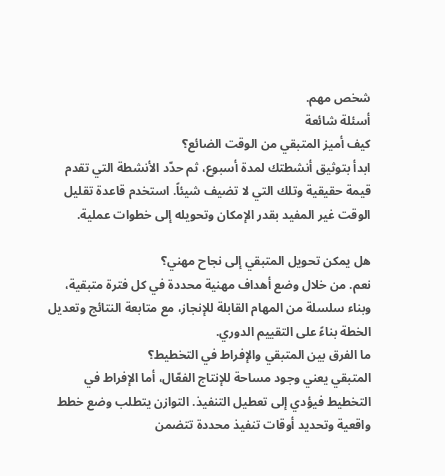شخص مهم.
أسئلة شائعة
كيف أميز المتبقي من الوقت الضائع؟
ابدأ بتوثيق أنشطتك لمدة أسبوع، ثم حدّد الأنشطة التي تقدم قيمة حقيقية وتلك التي لا تضيف شيئاً. استخدم قاعدة تقليل الوقت غير المفيد بقدر الإمكان وتحويله إلى خطوات عملية.

هل يمكن تحويل المتبقي إلى نجاح مهني؟
نعم. من خلال وضع أهداف مهنية محددة في كل فترة متبقية، وبناء سلسلة من المهام القابلة للإنجاز، مع متابعة النتائج وتعديل الخطة بناءً على التقييم الدوري.
ما الفرق بين المتبقي والإفراط في التخطيط؟
المتبقي يعني وجود مساحة للإنتاج الفعّال، أما الإفراط في التخطيط فيؤدي إلى تعطيل التنفيذ. التوازن يتطلب وضع خطط واقعية وتحديد أوقات تنفيذ محددة تتضمن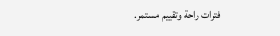فترات راحة وتقييم مستمر.